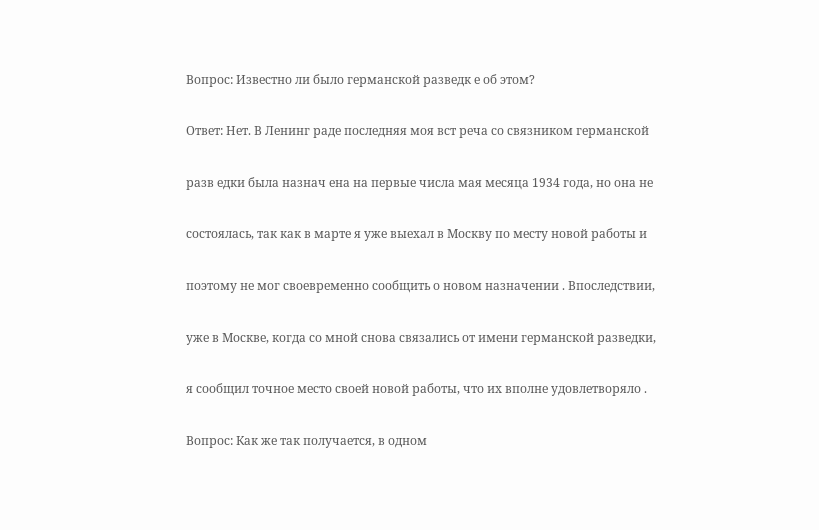Вопрос: Известно ли было германской разведк е об этом?

Ответ: Нет. В Ленинг раде последняя моя вст реча со связником германской

разв едки была назнач ена на первые числа мая месяца 1934 года, но она не

состоялась, так как в марте я уже выехал в Москву по месту новой работы и

поэтому не мог своевременно сообщить о новом назначении . Впоследствии,

уже в Москве, когда со мной снова связались от имени германской разведки,

я сообщил точное место своей новой работы, что их вполне удовлетворяло .

Вопрос: Как же так получается, в одном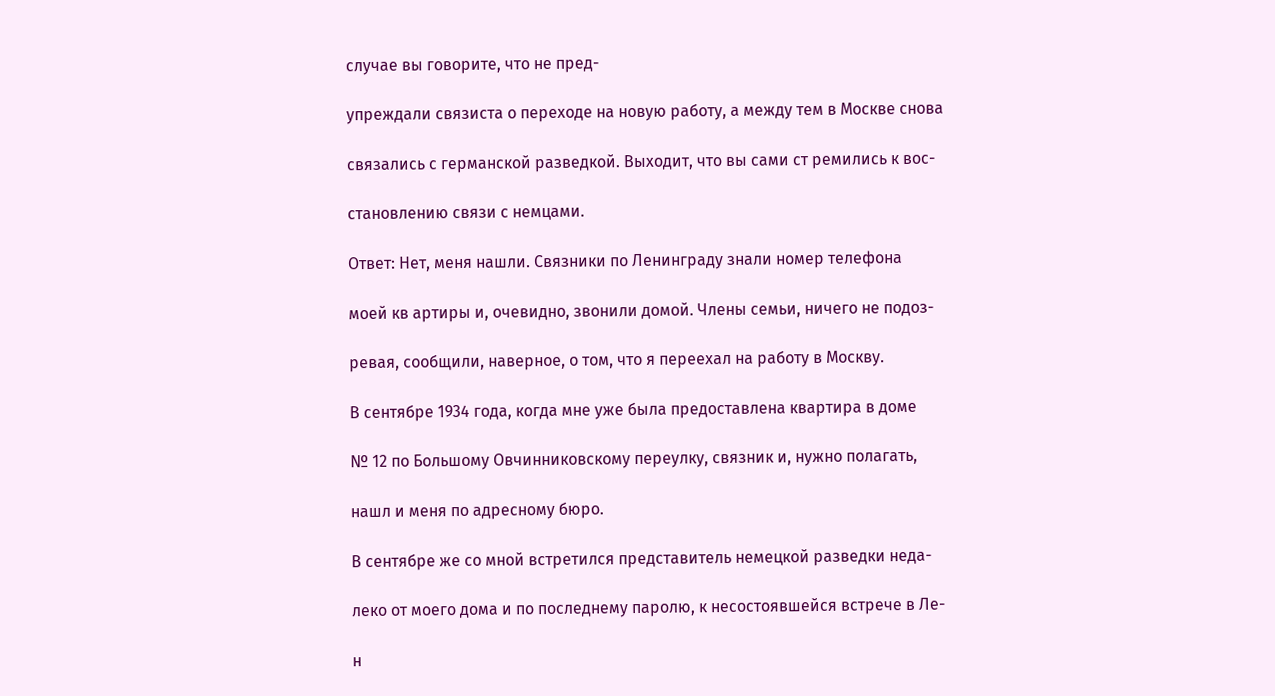случае вы говорите, что не пред-

упреждали связиста о переходе на новую работу, а между тем в Москве снова

связались с германской разведкой. Выходит, что вы сами ст ремились к вос-

становлению связи с немцами.

Ответ: Нет, меня нашли. Связники по Ленинграду знали номер телефона

моей кв артиры и, очевидно, звонили домой. Члены семьи, ничего не подоз-

ревая, сообщили, наверное, о том, что я переехал на работу в Москву.

В сентябре 1934 года, когда мне уже была предоставлена квартира в доме

№ 12 по Большому Овчинниковскому переулку, связник и, нужно полагать,

нашл и меня по адресному бюро.

В сентябре же со мной встретился представитель немецкой разведки неда-

леко от моего дома и по последнему паролю, к несостоявшейся встрече в Ле-

н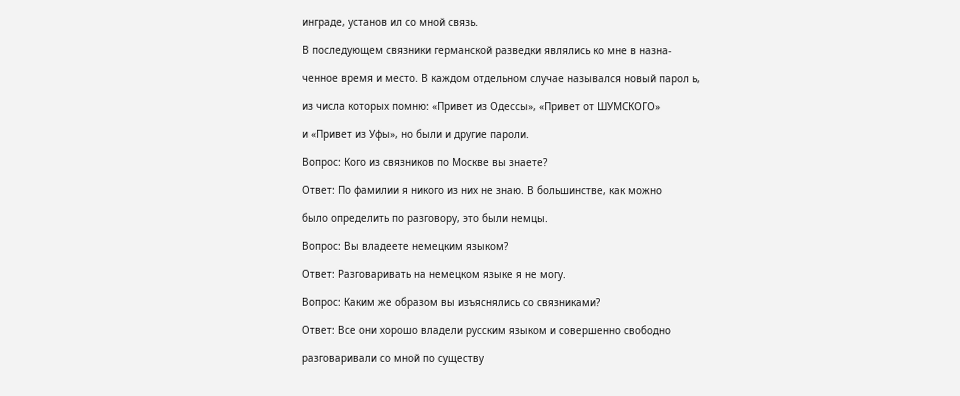инграде, установ ил со мной связь.

В последующем связники германской разведки являлись ко мне в назна-

ченное время и место. В каждом отдельном случае назывался новый парол ь,

из числа которых помню: «Привет из Одессы», «Привет от ШУМСКОГО»

и «Привет из Уфы», но были и другие пароли.

Вопрос: Кого из связников по Москве вы знаете?

Ответ: По фамилии я никого из них не знаю. В большинстве, как можно

было определить по разговору, это были немцы.

Вопрос: Вы владеете немецким языком?

Ответ: Разговаривать на немецком языке я не могу.

Вопрос: Каким же образом вы изъяснялись со связниками?

Ответ: Все они хорошо владели русским языком и совершенно свободно

разговаривали со мной по существу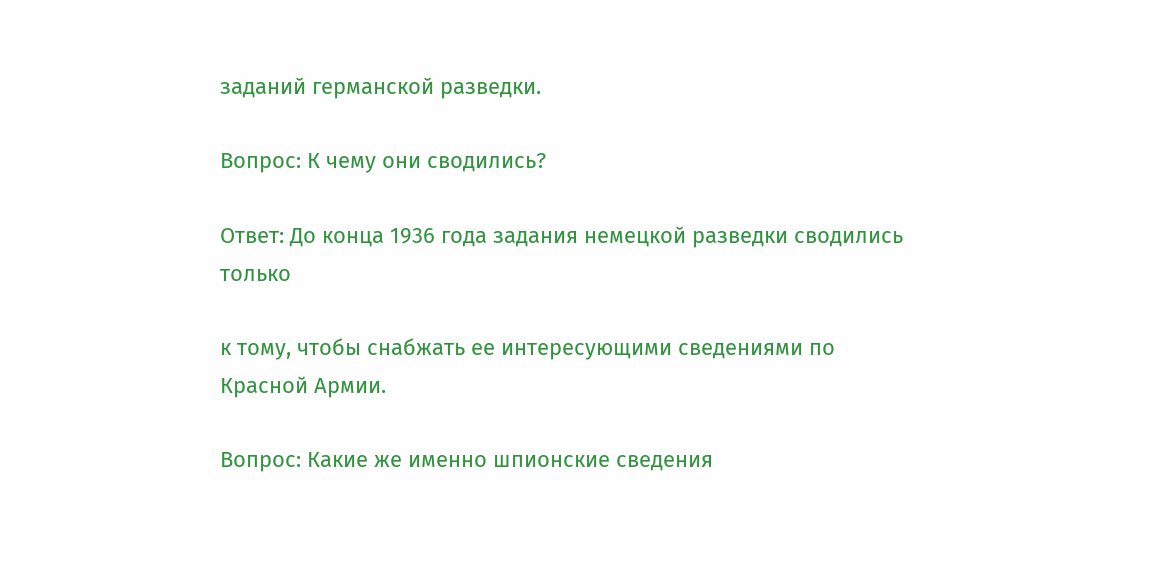заданий германской разведки.

Вопрос: К чему они сводились?

Ответ: До конца 1936 года задания немецкой разведки сводились только

к тому, чтобы снабжать ее интересующими сведениями по Красной Армии.

Вопрос: Какие же именно шпионские сведения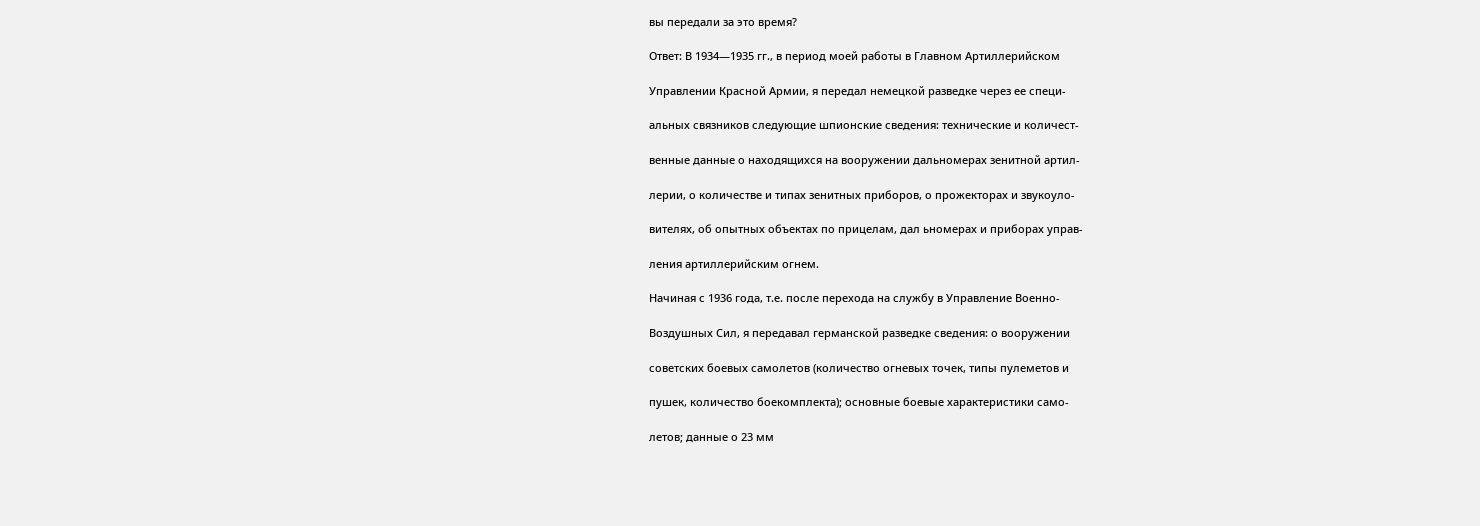вы передали за это время?

Ответ: В 1934—1935 гг., в период моей работы в Главном Артиллерийском

Управлении Красной Армии, я передал немецкой разведке через ее специ-

альных связников следующие шпионские сведения: технические и количест-

венные данные о находящихся на вооружении дальномерах зенитной артил-

лерии, о количестве и типах зенитных приборов, о прожекторах и звукоуло-

вителях, об опытных объектах по прицелам, дал ьномерах и приборах управ-

ления артиллерийским огнем.

Начиная с 1936 года, т.е. после перехода на службу в Управление Военно-

Воздушных Сил, я передавал германской разведке сведения: о вооружении

советских боевых самолетов (количество огневых точек, типы пулеметов и

пушек, количество боекомплекта); основные боевые характеристики само-

летов; данные о 23 мм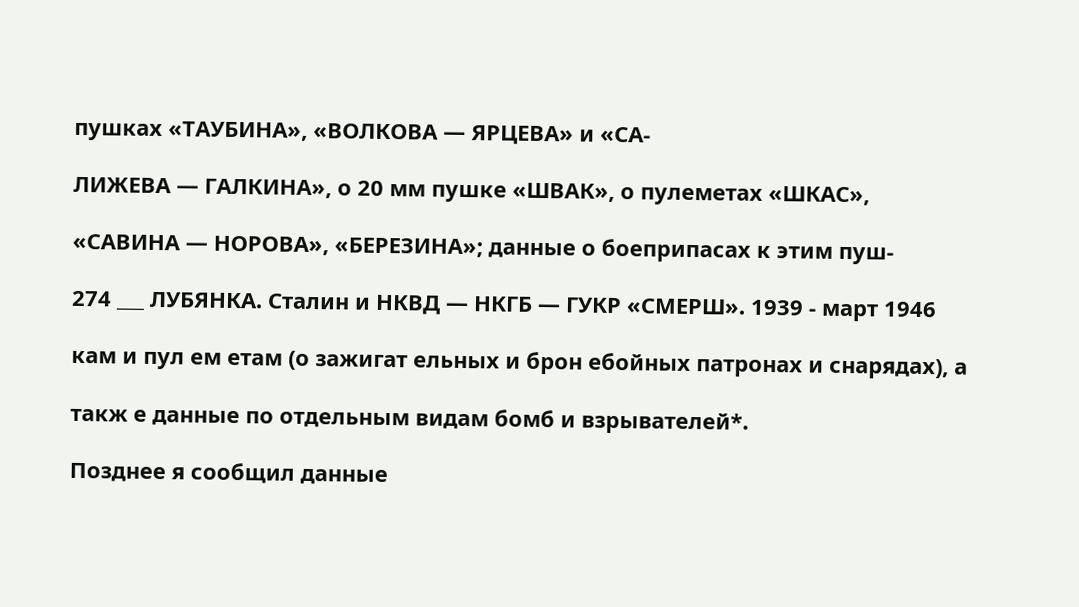пушках «ТАУБИНА», «ВОЛКОВА — ЯРЦЕВА» и «СА-

ЛИЖЕВА — ГАЛКИНА», о 20 мм пушке «ШВАК», о пулеметах «ШКАС»,

«САВИНА — НОРОВА», «БЕРЕЗИНА»; данные о боеприпасах к этим пуш-

274 ___ ЛУБЯНКА. Сталин и НКВД — НКГБ — ГУКР «СМЕРШ». 1939 - март 1946

кам и пул ем етам (о зажигат ельных и брон ебойных патронах и снарядах), а

такж е данные по отдельным видам бомб и взрывателей*.

Позднее я сообщил данные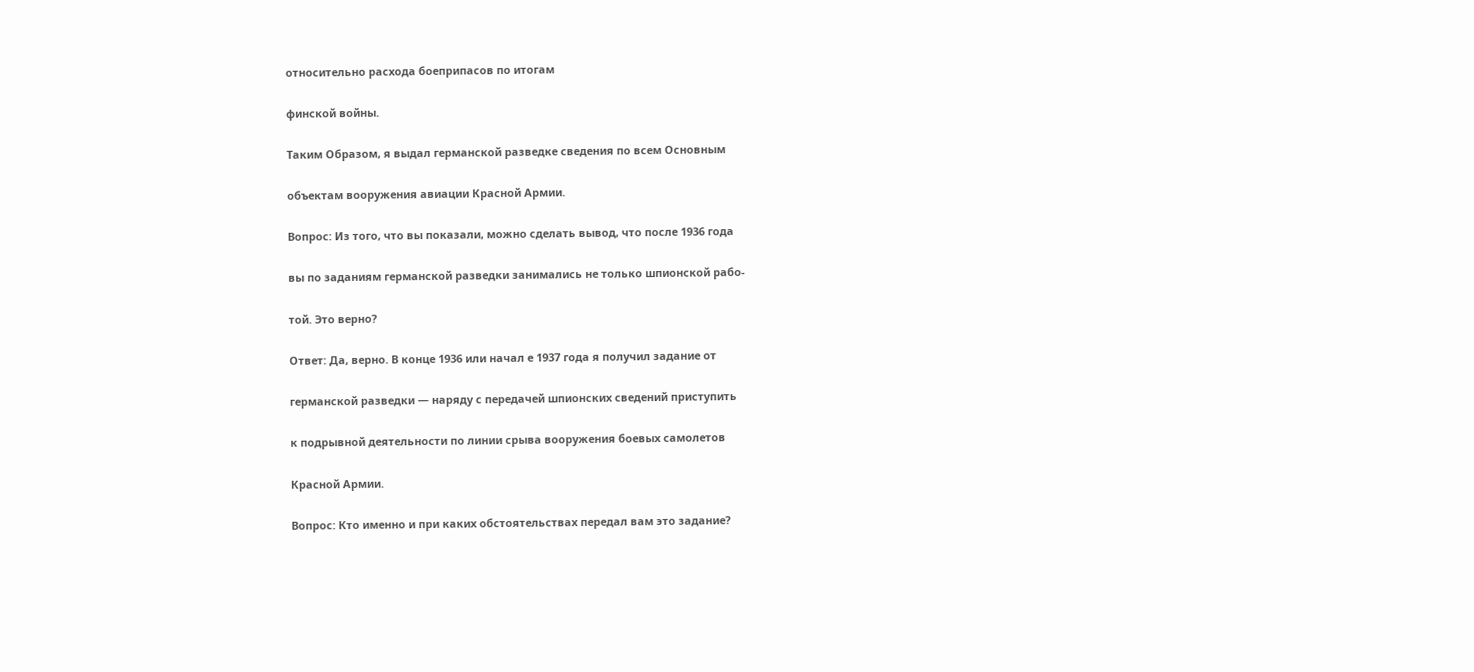относительно расхода боеприпасов по итогам

финской войны.

Таким Образом, я выдал германской разведке сведения по всем Основным

объектам вооружения авиации Красной Армии.

Вопрос: Из того, что вы показали, можно сделать вывод, что после 1936 года

вы по заданиям германской разведки занимались не только шпионской рабо-

той. Это верно?

Ответ: Да, верно. В конце 1936 или начал е 1937 года я получил задание от

германской разведки — наряду с передачей шпионских сведений приступить

к подрывной деятельности по линии срыва вооружения боевых самолетов

Красной Армии.

Вопрос: Кто именно и при каких обстоятельствах передал вам это задание?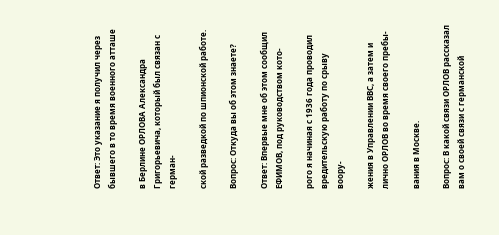Ответ: Это указание я получил через бывшего в то время военного атташе

в Берлине ОРЛОВА Александра Григорьевича, который был связан с герман-

ской разведкой по шпионской работе.

Вопрос: Откуда вы об этом знаете?

Ответ: Впервые мне об этом сообщил ЕФИМОВ, под руководством кото-

рого я начиная с 1936 года проводил вредительскую работу по срыву воору-

жения в Управлении ВВС, а затем и лично ОРЛОВ во время своего пребы-

вания в Москве.

Вопрос: В какой связи ОРЛОВ рассказал вам о своей связи с германской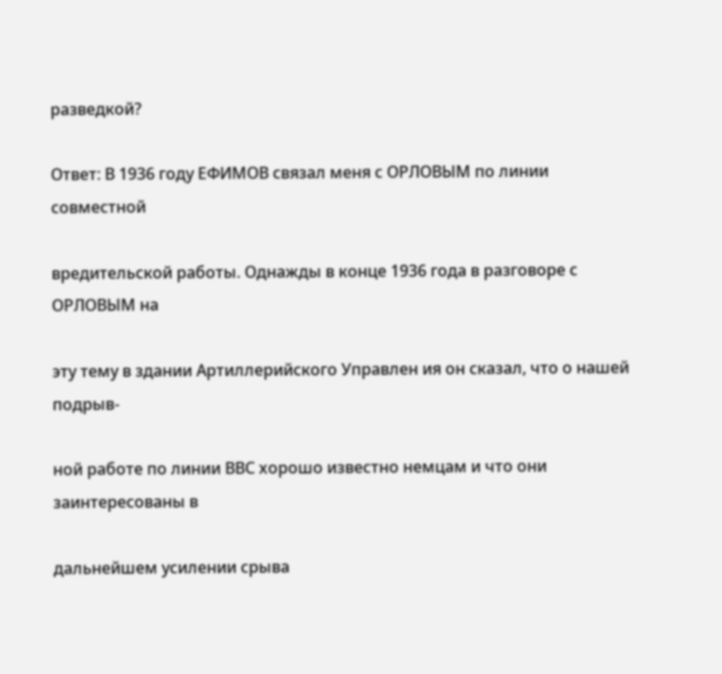разведкой?

Ответ: В 1936 году ЕФИМОВ связал меня с ОРЛОВЫМ по линии совместной

вредительской работы. Однажды в конце 1936 года в разговоре с ОРЛОВЫМ на

эту тему в здании Артиллерийского Управлен ия он сказал, что о нашей подрыв-

ной работе по линии ВВС хорошо известно немцам и что они заинтересованы в

дальнейшем усилении срыва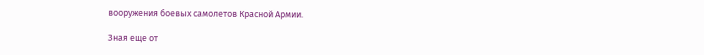вооружения боевых самолетов Красной Армии.

Зная еще от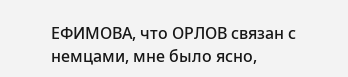ЕФИМОВА, что ОРЛОВ связан с немцами, мне было ясно,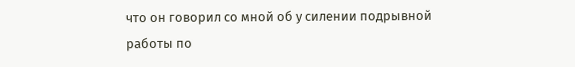что он говорил со мной об у силении подрывной работы по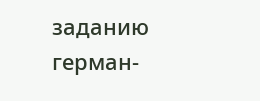заданию герман-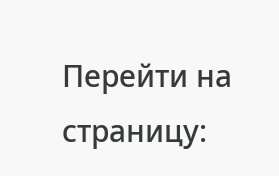Перейти на страницу: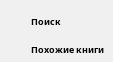Поиск

Похожие книги